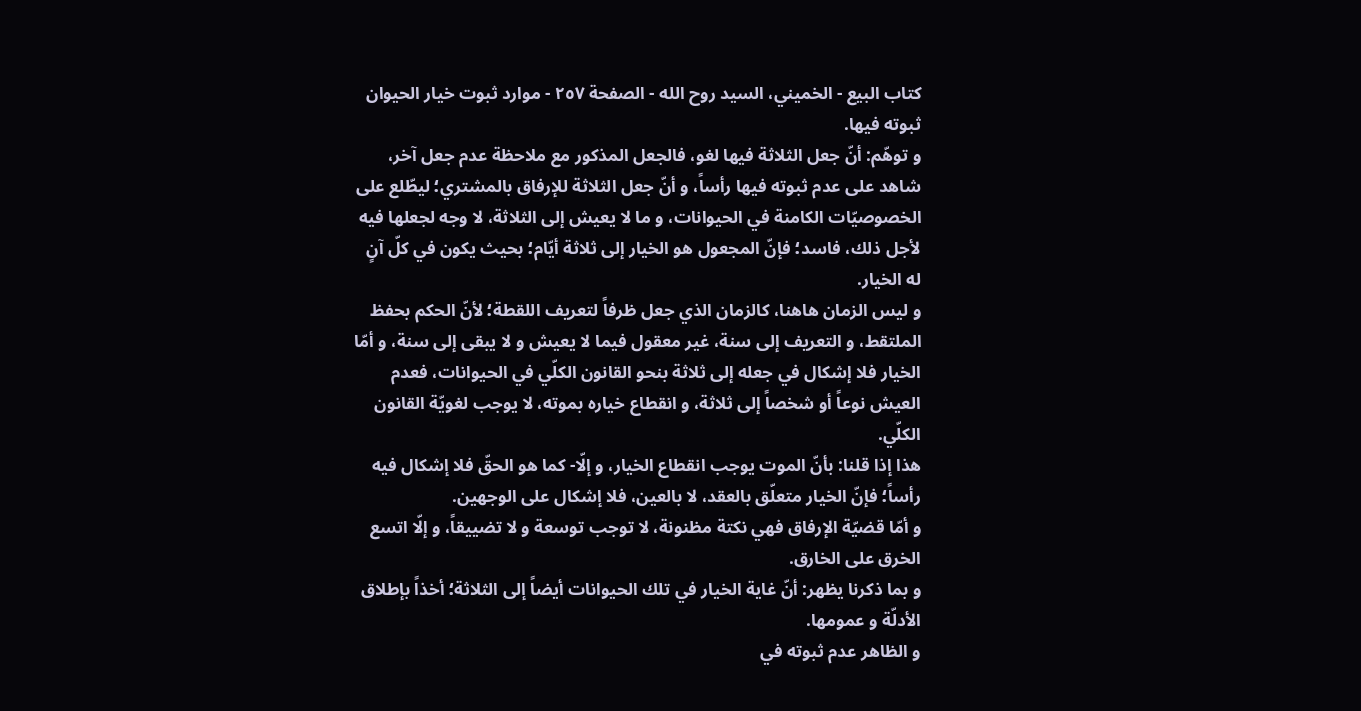كتاب البيع - الخميني، السيد روح الله - الصفحة ٢٥٧ - موارد ثبوت خيار الحيوان
ثبوته فيها.
و توهّم: أنّ جعل الثلاثة فيها لغو، فالجعل المذكور مع ملاحظة عدم جعل آخر، شاهد على عدم ثبوته فيها رأساً، و أنّ جعل الثلاثة للإرفاق بالمشتري؛ ليطّلع على الخصوصيّات الكامنة في الحيوانات، و ما لا يعيش إلى الثلاثة، لا وجه لجعلها فيه لأجل ذلك، فاسد؛ فإنّ المجعول هو الخيار إلى ثلاثة أيّام؛ بحيث يكون في كلّ آنٍ له الخيار.
و ليس الزمان هاهنا، كالزمان الذي جعل ظرفاً لتعريف اللقطة؛ لأنّ الحكم بحفظ الملتقط، و التعريف إلى سنة، غير معقول فيما لا يعيش و لا يبقى إلى سنة، و أمّا الخيار فلا إشكال في جعله إلى ثلاثة بنحو القانون الكلّي في الحيوانات، فعدم العيش نوعاً أو شخصاً إلى ثلاثة، و انقطاع خياره بموته، لا يوجب لغويّة القانون الكلّي.
هذا إذا قلنا: بأنّ الموت يوجب انقطاع الخيار، و إلّا- كما هو الحقّ فلا إشكال فيه رأساً؛ فإنّ الخيار متعلّق بالعقد، لا بالعين، فلا إشكال على الوجهين.
و أمّا قضيّة الإرفاق فهي نكتة مظنونة، لا توجب توسعة و لا تضييقاً، و إلّا اتسع الخرق على الخارق.
و بما ذكرنا يظهر: أنّ غاية الخيار في تلك الحيوانات أيضاً إلى الثلاثة؛ أخذاً بإطلاق الأدلّة و عمومها.
و الظاهر عدم ثبوته في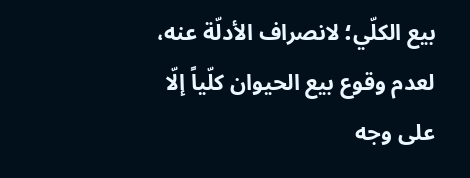بيع الكلّي؛ لانصراف الأدلّة عنه، لعدم وقوع بيع الحيوان كلّياً إلّا على وجه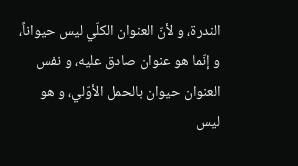الندرة، و لأنّ العنوان الكلّي ليس حيواناً، و إنّما هو عنوان صادق عليه، و نفس العنوان حيوان بالحمل الأوّلي، و هو ليس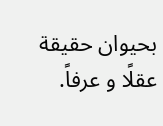بحيوان حقيقة عقلًا و عرفاً.